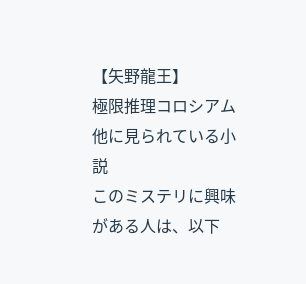【矢野龍王】
極限推理コロシアム
他に見られている小説
このミステリに興味がある人は、以下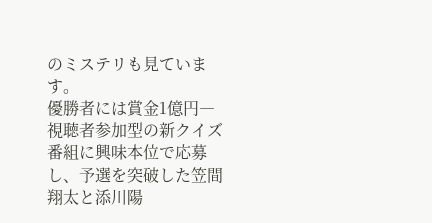のミステリも見ています。
優勝者には賞金1億円―視聴者参加型の新クイズ番組に興味本位で応募し、予選を突破した笠間翔太と添川陽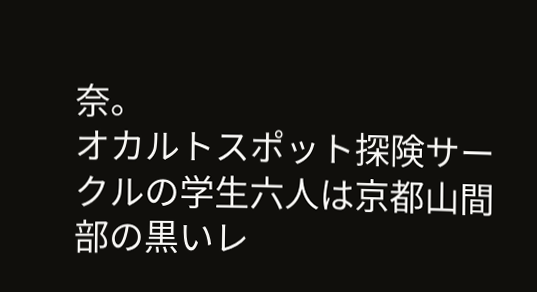奈。
オカルトスポット探険サークルの学生六人は京都山間部の黒いレ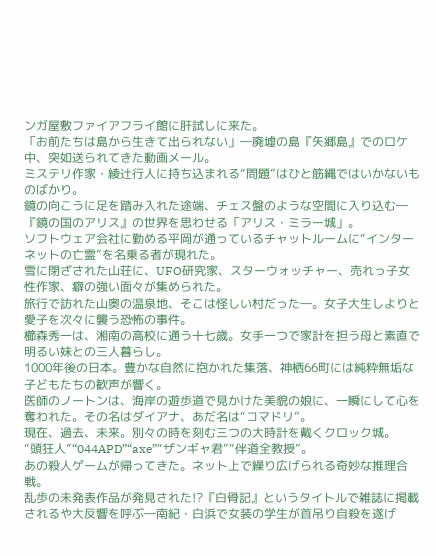ンガ屋敷ファイアフライ館に肝試しに来た。
「お前たちは島から生きて出られない」―廃墟の島『矢郷島』でのロケ中、突如送られてきた動画メール。
ミステリ作家・綾辻行人に持ち込まれる“問題”はひと筋縄ではいかないものばかり。
鏡の向こうに足を踏み入れた途端、チェス盤のような空間に入り込む―『鏡の国のアリス』の世界を思わせる「アリス・ミラー城」。
ソフトウェア会社に勤める平岡が通っているチャットルームに“インターネットの亡霊”を名乗る者が現れた。
雪に閉ざされた山荘に、UFO研究家、スターウォッチャー、売れっ子女性作家、癖の強い面々が集められた。
旅行で訪れた山奥の温泉地、そこは怪しい村だった―。女子大生しよりと愛子を次々に襲う恐怖の事件。
櫛森秀一は、湘南の高校に通う十七歳。女手一つで家計を担う母と素直で明るい妹との三人暮らし。
1000年後の日本。豊かな自然に抱かれた集落、神栖66町には純粋無垢な子どもたちの歓声が響く。
医師のノートンは、海岸の遊歩道で見かけた美貌の娘に、一瞬にして心を奪われた。その名はダイアナ、あだ名は“コマドリ”。
現在、過去、未来。別々の時を刻む三つの大時計を戴くクロック城。
“頭狂人”“044APD”“axe”“ザンギャ君”“伴道全教授”。
あの殺人ゲームが帰ってきた。ネット上で繰り広げられる奇妙な推理合戦。
乱歩の未発表作品が発見された!?『白骨記』というタイトルで雑誌に掲載されるや大反響を呼ぶ―南紀・白浜で女装の学生が首吊り自殺を遂げ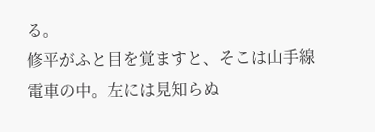る。
修平がふと目を覚ますと、そこは山手線電車の中。左には見知らぬ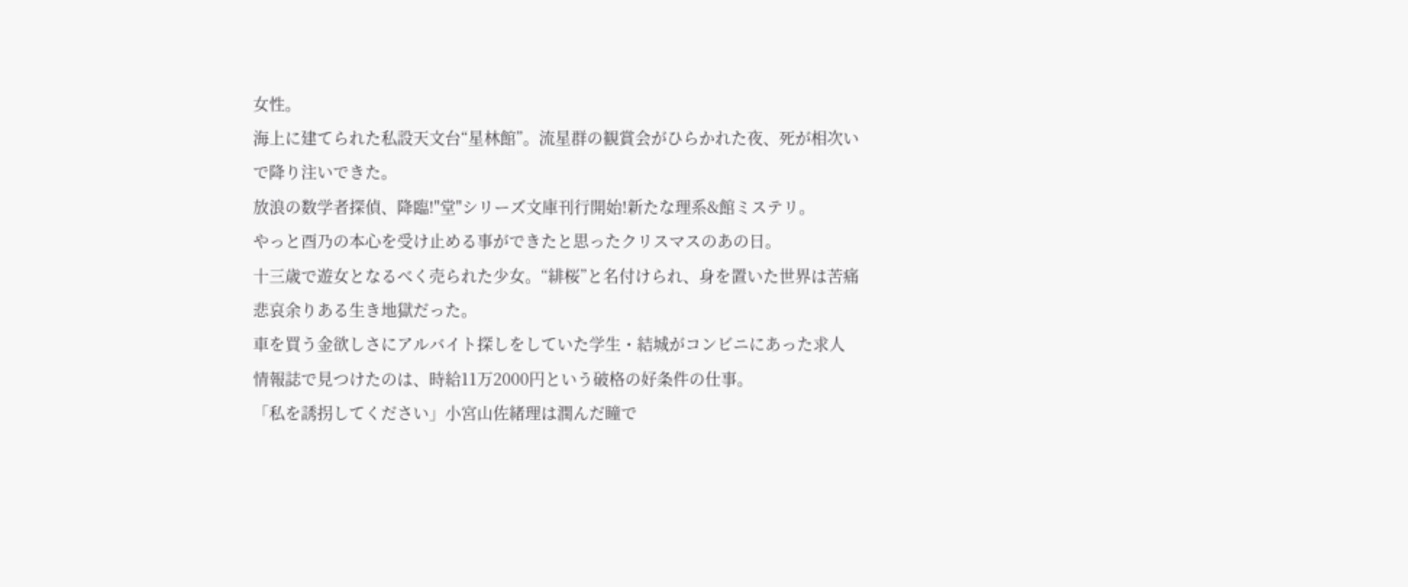女性。
海上に建てられた私設天文台“星林館”。流星群の観賞会がひらかれた夜、死が相次いで降り注いできた。
放浪の数学者探偵、降臨!"堂"シリーズ文庫刊行開始!新たな理系&館ミステリ。
やっと酉乃の本心を受け止める事ができたと思ったクリスマスのあの日。
十三歳で遊女となるべく売られた少女。“緋桜”と名付けられ、身を置いた世界は苦痛悲哀余りある生き地獄だった。
車を買う金欲しさにアルバイト探しをしていた学生・結城がコンビニにあった求人情報誌で見つけたのは、時給11万2000円という破格の好条件の仕事。
「私を誘拐してください」小宮山佐緒理は潤んだ瞳で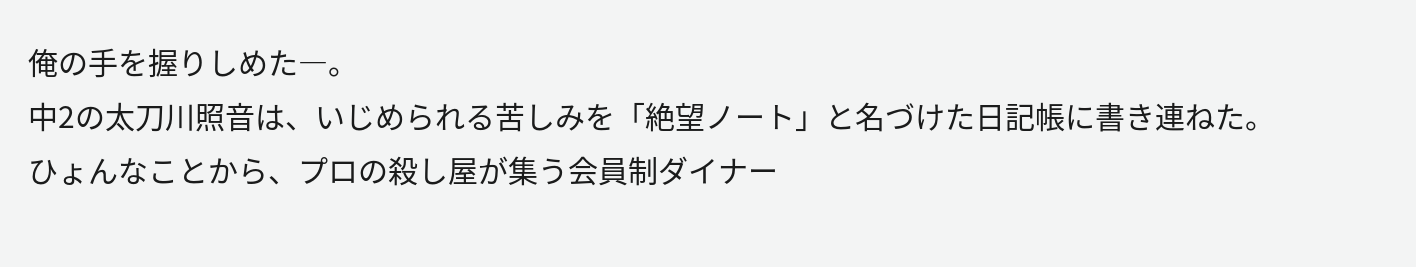俺の手を握りしめた―。
中2の太刀川照音は、いじめられる苦しみを「絶望ノート」と名づけた日記帳に書き連ねた。
ひょんなことから、プロの殺し屋が集う会員制ダイナー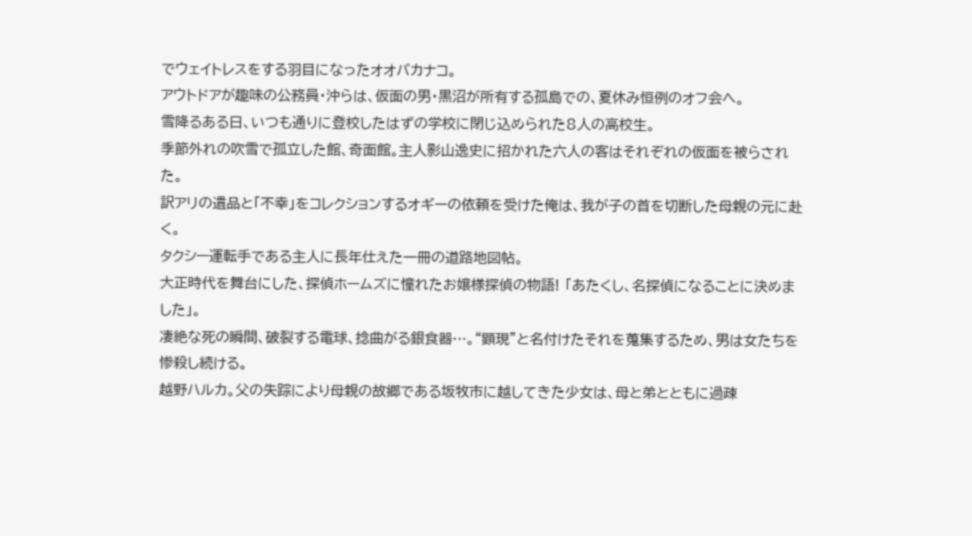でウェイトレスをする羽目になったオオバカナコ。
アウトドアが趣味の公務員・沖らは、仮面の男・黒沼が所有する孤島での、夏休み恒例のオフ会へ。
雪降るある日、いつも通りに登校したはずの学校に閉じ込められた8人の高校生。
季節外れの吹雪で孤立した館、奇面館。主人影山逸史に招かれた六人の客はそれぞれの仮面を被らされた。
訳アリの遺品と「不幸」をコレクションするオギーの依頼を受けた俺は、我が子の首を切断した母親の元に赴く。
タクシー運転手である主人に長年仕えた一冊の道路地図帖。
大正時代を舞台にした、探偵ホームズに憧れたお嬢様探偵の物語! 「あたくし、名探偵になることに決めました」。
凄絶な死の瞬間、破裂する電球、捻曲がる銀食器…。“顕現”と名付けたそれを蒐集するため、男は女たちを惨殺し続ける。
越野ハルカ。父の失踪により母親の故郷である坂牧市に越してきた少女は、母と弟とともに過疎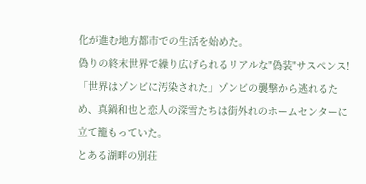化が進む地方都市での生活を始めた。
偽りの終末世界で繰り広げられるリアルな"偽装"サスペンス!「世界はゾンビに汚染された」ゾンビの襲撃から逃れるため、真鍋和也と恋人の深雪たちは街外れのホームセンターに立て籠もっていた。
とある湖畔の別荘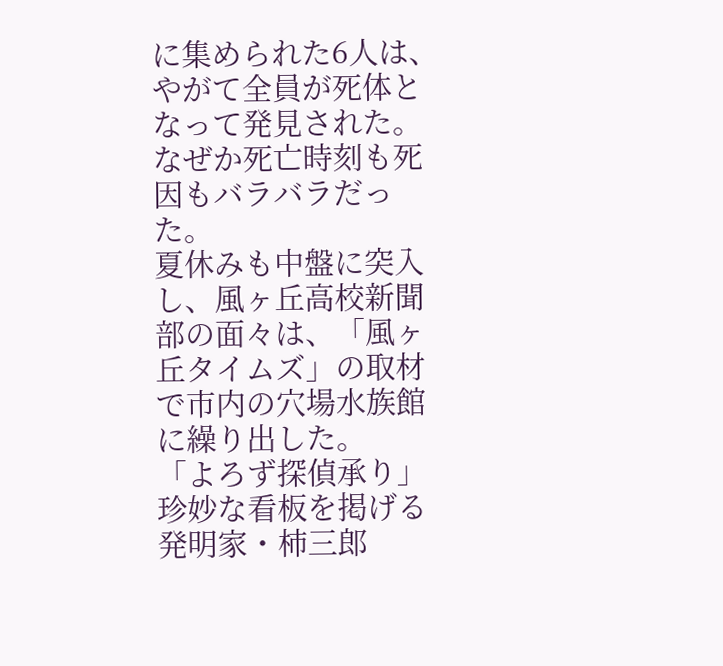に集められた6人は、やがて全員が死体となって発見された。なぜか死亡時刻も死因もバラバラだった。
夏休みも中盤に突入し、風ヶ丘高校新聞部の面々は、「風ヶ丘タイムズ」の取材で市内の穴場水族館に繰り出した。
「よろず探偵承り」珍妙な看板を掲げる発明家・柿三郎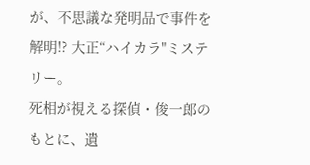が、不思議な発明品で事件を解明!? 大正“ハイカラ"ミステリー。
死相が視える探偵・俊一郎のもとに、遺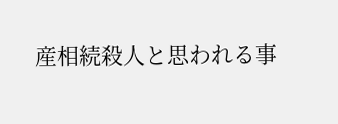産相続殺人と思われる事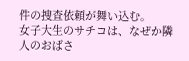件の捜査依頼が舞い込む。
女子大生のサチコは、なぜか隣人のおばさ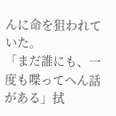んに命を狙われていた。
「まだ誰にも、一度も喋ってへん話がある」拭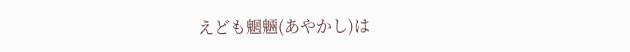えども魍魎(あやかし)は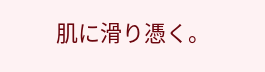肌に滑り憑く。